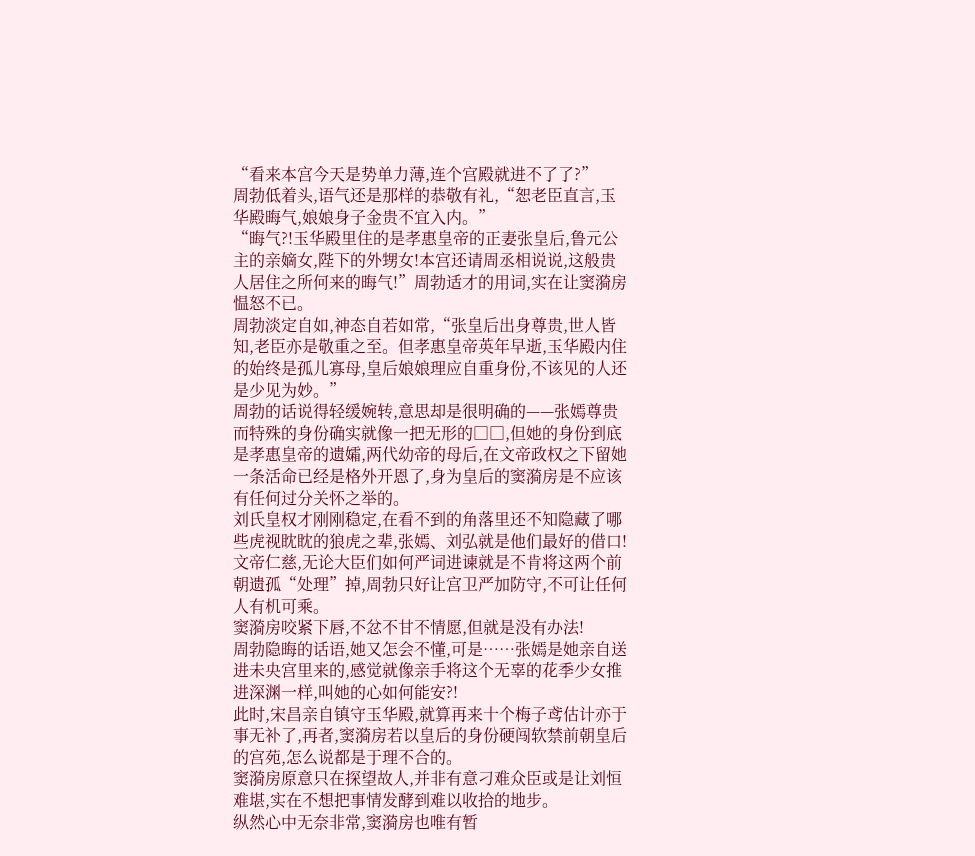“看来本宫今天是势单力薄,连个宫殿就进不了了?”
周勃低着头,语气还是那样的恭敬有礼,“恕老臣直言,玉华殿晦气,娘娘身子金贵不宜入内。”
“晦气?!玉华殿里住的是孝惠皇帝的正妻张皇后,鲁元公主的亲嫡女,陛下的外甥女!本宫还请周丞相说说,这般贵人居住之所何来的晦气!”周勃适才的用词,实在让窦漪房愠怒不已。
周勃淡定自如,神态自若如常,“张皇后出身尊贵,世人皆知,老臣亦是敬重之至。但孝惠皇帝英年早逝,玉华殿内住的始终是孤儿寡母,皇后娘娘理应自重身份,不该见的人还是少见为妙。”
周勃的话说得轻缓婉转,意思却是很明确的——张嫣尊贵而特殊的身份确实就像一把无形的□□,但她的身份到底是孝惠皇帝的遗孀,两代幼帝的母后,在文帝政权之下留她一条活命已经是格外开恩了,身为皇后的窦漪房是不应该有任何过分关怀之举的。
刘氏皇权才刚刚稳定,在看不到的角落里还不知隐藏了哪些虎视眈眈的狼虎之辈,张嫣、刘弘就是他们最好的借口!文帝仁慈,无论大臣们如何严词进谏就是不肯将这两个前朝遗孤“处理”掉,周勃只好让宫卫严加防守,不可让任何人有机可乘。
窦漪房咬紧下唇,不忿不甘不情愿,但就是没有办法!
周勃隐晦的话语,她又怎会不懂,可是……张嫣是她亲自送进未央宫里来的,感觉就像亲手将这个无辜的花季少女推进深渊一样,叫她的心如何能安?!
此时,宋昌亲自镇守玉华殿,就算再来十个梅子鸢估计亦于事无补了,再者,窦漪房若以皇后的身份硬闯软禁前朝皇后的宫苑,怎么说都是于理不合的。
窦漪房原意只在探望故人,并非有意刁难众臣或是让刘恒难堪,实在不想把事情发酵到难以收拾的地步。
纵然心中无奈非常,窦漪房也唯有暂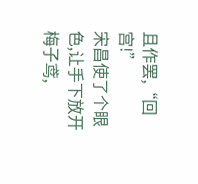且作罢,“回宫!”
宋昌使了个眼色,让手下放开梅子鸢,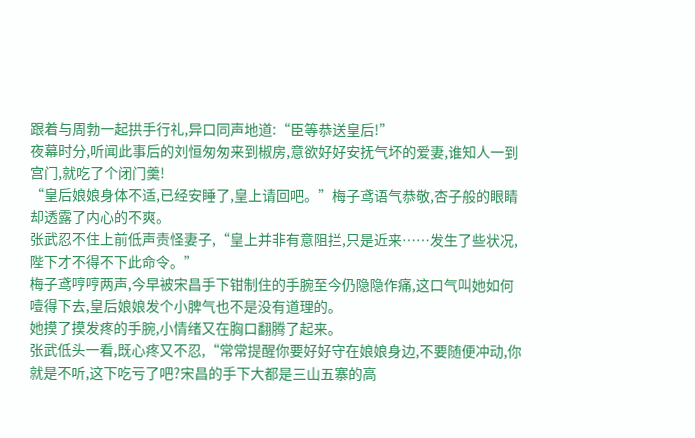跟着与周勃一起拱手行礼,异口同声地道:“臣等恭送皇后!”
夜幕时分,听闻此事后的刘恒匆匆来到椒房,意欲好好安抚气坏的爱妻,谁知人一到宫门,就吃了个闭门羹!
“皇后娘娘身体不适,已经安睡了,皇上请回吧。”梅子鸢语气恭敬,杏子般的眼睛却透露了内心的不爽。
张武忍不住上前低声责怪妻子,“皇上并非有意阻拦,只是近来……发生了些状况,陛下才不得不下此命令。”
梅子鸢哼哼两声,今早被宋昌手下钳制住的手腕至今仍隐隐作痛,这口气叫她如何噎得下去,皇后娘娘发个小脾气也不是没有道理的。
她摸了摸发疼的手腕,小情绪又在胸口翻腾了起来。
张武低头一看,既心疼又不忍,“常常提醒你要好好守在娘娘身边,不要随便冲动,你就是不听,这下吃亏了吧?宋昌的手下大都是三山五寨的高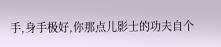手,身手极好,你那点儿影士的功夫自个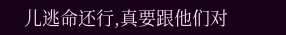儿逃命还行,真要跟他们对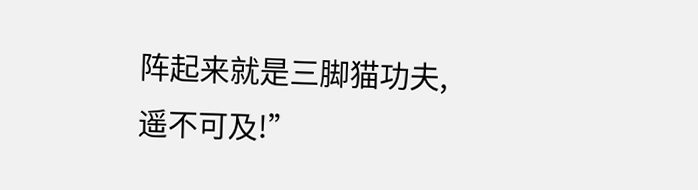阵起来就是三脚猫功夫,遥不可及!”